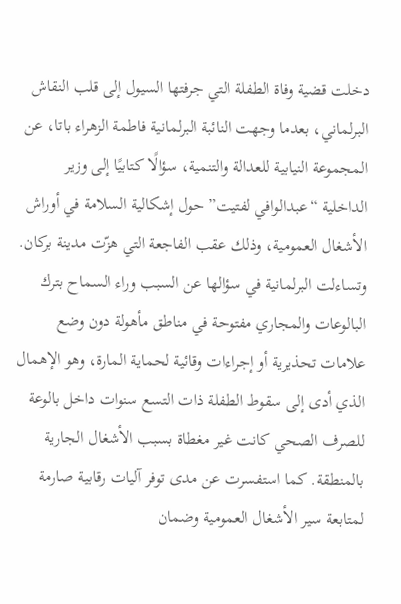دخلت قضية وفاة الطفلة التي جرفتها السيول إلى قلب النقاش البرلماني، بعدما وجهت النائبة البرلمانية فاطمة الزهراء باتا، عن المجموعة النيابية للعدالة والتنمية، سؤالًا كتابيًا إلى وزير الداخلية “عبدالوافي لفتيت” حول إشكالية السلامة في أوراش الأشغال العمومية، وذلك عقب الفاجعة التي هزّت مدينة بركان.
وتساءلت البرلمانية في سؤالها عن السبب وراء السماح بترك البالوعات والمجاري مفتوحة في مناطق مأهولة دون وضع علامات تحذيرية أو إجراءات وقائية لحماية المارة، وهو الإهمال الذي أدى إلى سقوط الطفلة ذات التسع سنوات داخل بالوعة للصرف الصحي كانت غير مغطاة بسبب الأشغال الجارية بالمنطقة. كما استفسرت عن مدى توفر آليات رقابية صارمة لمتابعة سير الأشغال العمومية وضمان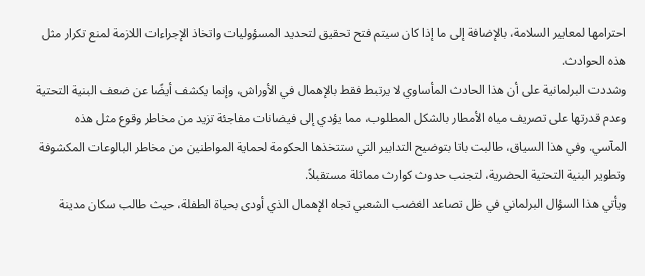احترامها لمعايير السلامة، بالإضافة إلى ما إذا كان سيتم فتح تحقيق لتحديد المسؤوليات واتخاذ الإجراءات اللازمة لمنع تكرار مثل هذه الحوادث.
وشددت البرلمانية على أن هذا الحادث المأساوي لا يرتبط فقط بالإهمال في الأوراش، وإنما يكشف أيضًا عن ضعف البنية التحتية وعدم قدرتها على تصريف مياه الأمطار بالشكل المطلوب، مما يؤدي إلى فيضانات مفاجئة تزيد من مخاطر وقوع مثل هذه المآسي. وفي هذا السياق، طالبت باتا بتوضيح التدابير التي ستتخذها الحكومة لحماية المواطنين من مخاطر البالوعات المكشوفة وتطوير البنية التحتية الحضرية، لتجنب حدوث كوارث مماثلة مستقبلاً.
ويأتي هذا السؤال البرلماني في ظل تصاعد الغضب الشعبي تجاه الإهمال الذي أودى بحياة الطفلة، حيث طالب سكان مدينة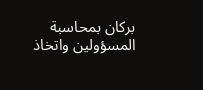بركان بمحاسبة المسؤولين واتخاذ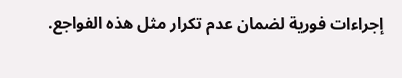إجراءات فورية لضمان عدم تكرار مثل هذه الفواجع.